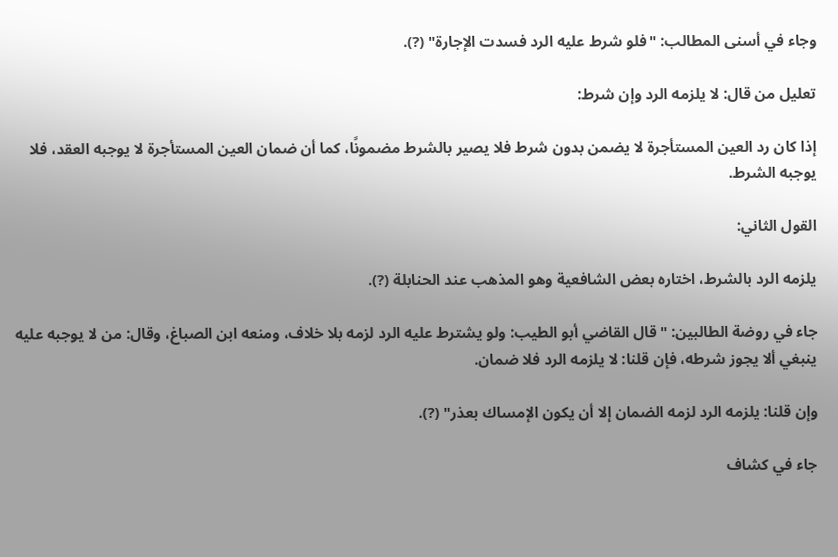وجاء في أسنى المطالب: "فلو شرط عليه الرد فسدت الإجارة" (?).

تعليل من قال: لا يلزمه الرد وإن شرط:

إذا كان رد العين المستأجرة لا يضمن بدون شرط فلا يصير بالشرط مضمونًا، كما أن ضمان العين المستأجرة لا يوجبه العقد، فلا يوجبه الشرط.

القول الثاني:

يلزمه الرد بالشرط، اختاره بعض الشافعية وهو المذهب عند الحنابلة (?).

جاء في روضة الطالبين: "قال القاضي أبو الطيب: ولو يشترط عليه الرد لزمه بلا خلاف، ومنعه ابن الصباغ، وقال: من لا يوجبه عليه ينبغي ألا يجوز شرطه، فإن قلنا: لا يلزمه الرد فلا ضمان.

وإن قلنا: يلزمه الرد لزمه الضمان إلا أن يكون الإمساك بعذر" (?).

جاء في كشاف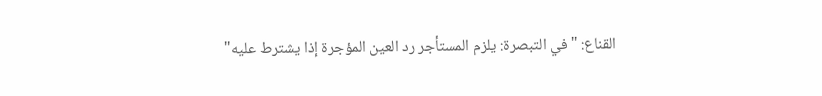القناع: "في التبصرة: يلزم المستأجر رد العين المؤجرة إذا يشترط عليه"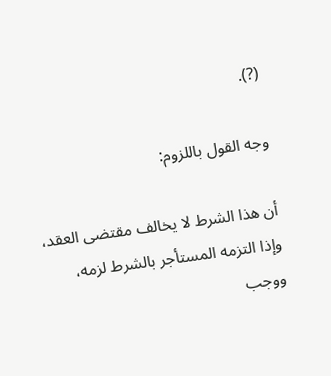(?).

وجه القول باللزوم:

أن هذا الشرط لا يخالف مقتضى العقد، وإذا التزمه المستأجر بالشرط لزمه، ووجب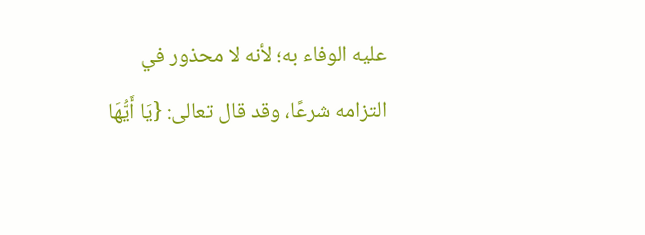عليه الوفاء به؛ لأنه لا محذور في التزامه شرعًا، وقد قال تعالى: {يَا أَيُّهَا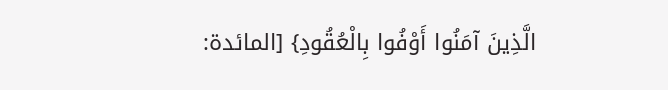الَّذِينَ آمَنُوا أَوْفُوا بِالْعُقُودِ} [المائدة: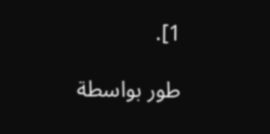1].

طور بواسطة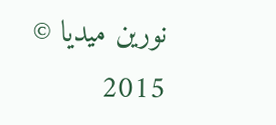نورين ميديا © 2015